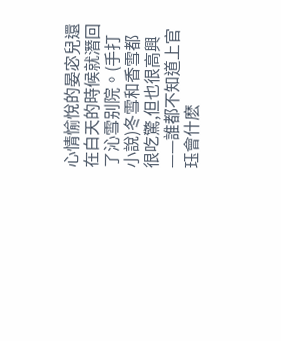心情愉悅的晏宓兒還在白天的時候就潛回了沁雪别院。(手打小說)冬雪和香雪都很吃驚,但也很高興——誰都不知道上官珏會什麽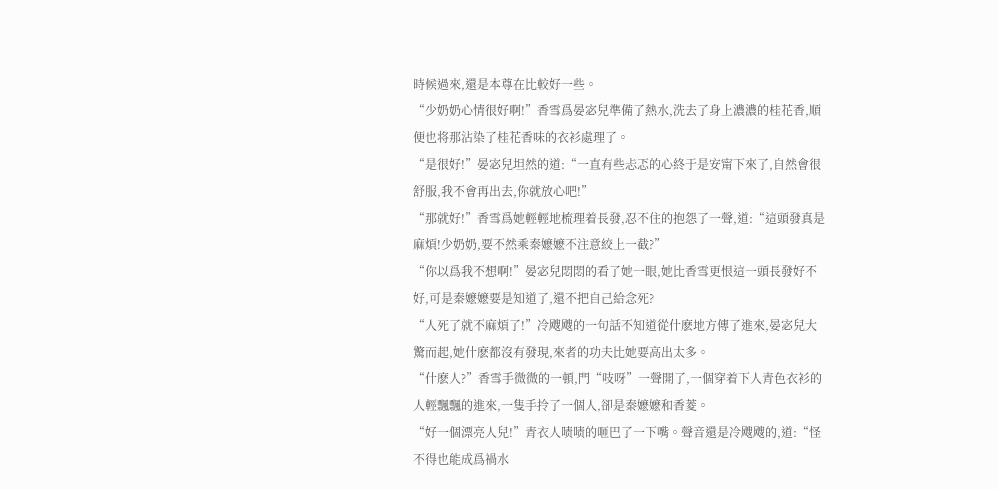時候過來,還是本尊在比較好一些。
“少奶奶心情很好啊!”香雪爲晏宓兒準備了熱水,洗去了身上濃濃的桂花香,順便也将那沾染了桂花香味的衣衫處理了。
“是很好!”晏宓兒坦然的道:“一直有些忐忑的心終于是安甯下來了,自然會很舒服,我不會再出去,你就放心吧!”
“那就好!”香雪爲她輕輕地梳理着長發,忍不住的抱怨了一聲,道:“這頭發真是麻煩!少奶奶,要不然乘秦嬷嬷不注意絞上一截?”
“你以爲我不想啊!”晏宓兒悶悶的看了她一眼,她比香雪更恨這一頭長發好不好,可是秦嬷嬷要是知道了,還不把自己給念死?
“人死了就不麻煩了!”冷飕飕的一句話不知道從什麽地方傳了進來,晏宓兒大驚而起,她什麽都沒有發現,來者的功夫比她要高出太多。
“什麽人?”香雪手微微的一頓,門“吱呀”一聲開了,一個穿着下人青色衣衫的人輕飄飄的進來,一隻手拎了一個人,卻是秦嬷嬷和香菱。
“好一個漂亮人兒!”青衣人啧啧的咂巴了一下嘴。聲音還是冷飕飕的,道:“怪不得也能成爲禍水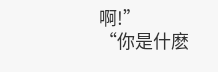啊!”
“你是什麽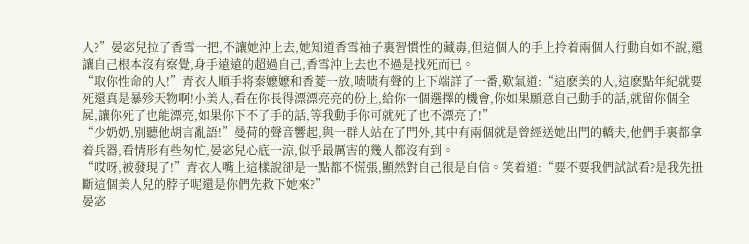人?”晏宓兒拉了香雪一把,不讓她沖上去,她知道香雪袖子裏習慣性的藏毒,但這個人的手上拎着兩個人行動自如不說,還讓自己根本沒有察覺,身手遠遠的超過自己,香雪沖上去也不過是找死而已。
“取你性命的人!”青衣人順手将秦嬷嬷和香菱一放,啧啧有聲的上下端詳了一番,歎氣道:“這麽美的人,這麽點年紀就要死還真是暴殄天物啊!小美人,看在你長得漂漂亮亮的份上,給你一個選擇的機會,你如果願意自己動手的話,就留你個全屍,讓你死了也能漂亮,如果你下不了手的話,等我動手你可就死了也不漂亮了!”
“少奶奶,别聽他胡言亂語!”曼荷的聲音響起,與一群人站在了門外,其中有兩個就是曾經送她出門的轎夫,他們手裏都拿着兵器,看情形有些匆忙,晏宓兒心底一涼,似乎最厲害的幾人都沒有到。
“哎呀,被發現了!”青衣人嘴上這樣說卻是一點都不慌張,顯然對自己很是自信。笑着道:“要不要我們試試看?是我先扭斷這個美人兒的脖子呢還是你們先救下她來?”
晏宓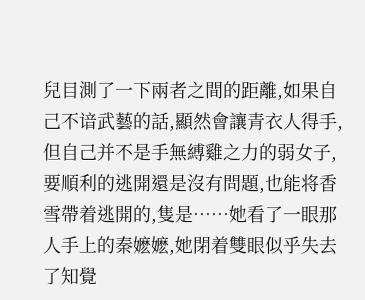兒目測了一下兩者之間的距離,如果自己不谙武藝的話,顯然會讓青衣人得手,但自己并不是手無縛雞之力的弱女子,要順利的逃開還是沒有問題,也能将香雪帶着逃開的,隻是……她看了一眼那人手上的秦嬷嬷,她閉着雙眼似乎失去了知覺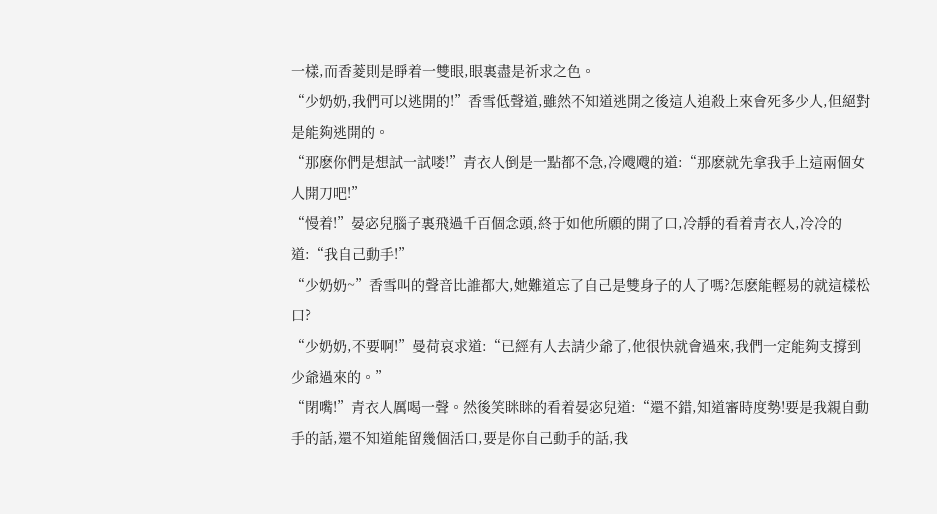一樣,而香菱則是睜着一雙眼,眼裏盡是祈求之色。
“少奶奶,我們可以逃開的!”香雪低聲道,雖然不知道逃開之後這人追殺上來會死多少人,但絕對是能夠逃開的。
“那麽你們是想試一試喽!”青衣人倒是一點都不急,冷飕飕的道:“那麽就先拿我手上這兩個女人開刀吧!”
“慢着!”晏宓兒腦子裏飛過千百個念頭,終于如他所願的開了口,冷靜的看着青衣人,冷冷的道:“我自己動手!”
“少奶奶~”香雪叫的聲音比誰都大,她難道忘了自己是雙身子的人了嗎?怎麽能輕易的就這樣松口?
“少奶奶,不要啊!”曼荷哀求道:“已經有人去請少爺了,他很快就會過來,我們一定能夠支撐到少爺過來的。”
“閉嘴!”青衣人厲喝一聲。然後笑眯眯的看着晏宓兒道:“還不錯,知道審時度勢!要是我親自動手的話,還不知道能留幾個活口,要是你自己動手的話,我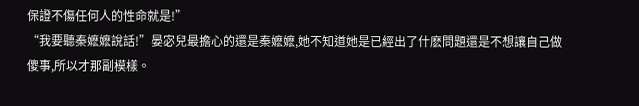保證不傷任何人的性命就是!”
“我要聽秦嬷嬷說話!”晏宓兒最擔心的還是秦嬷嬷,她不知道她是已經出了什麽問題還是不想讓自己做傻事,所以才那副模樣。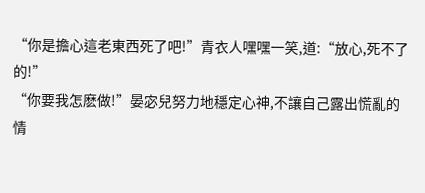“你是擔心這老東西死了吧!”青衣人嘿嘿一笑,道:“放心,死不了的!”
“你要我怎麽做!”晏宓兒努力地穩定心神,不讓自己露出慌亂的情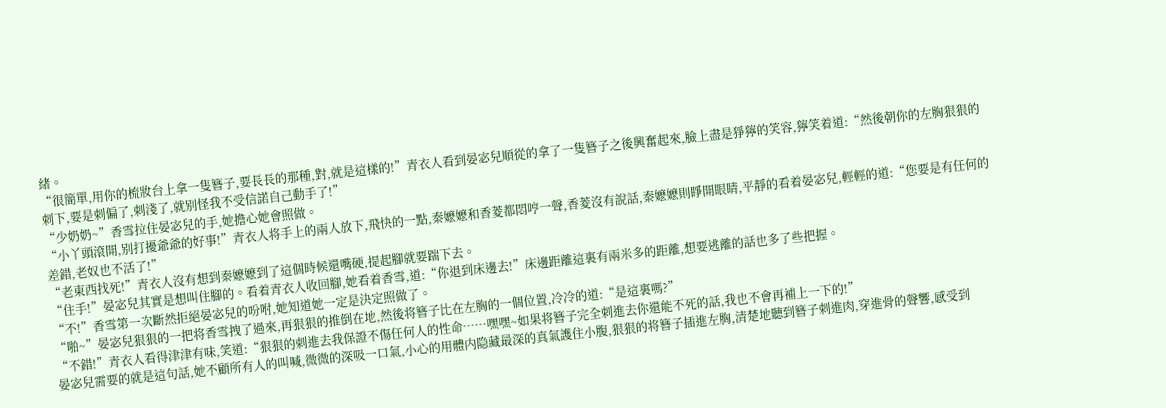緒。
“很簡單,用你的梳妝台上拿一隻簪子,要長長的那種,對,就是這樣的!”青衣人看到晏宓兒順從的拿了一隻簪子之後興奮起來,臉上盡是猙獰的笑容,獰笑着道:“然後朝你的左胸狠狠的刺下,要是刺偏了,刺淺了,就别怪我不受信諾自己動手了!”
“少奶奶~”香雪拉住晏宓兒的手,她擔心她會照做。
“小丫頭滾開,别打擾爺爺的好事!”青衣人将手上的兩人放下,飛快的一點,秦嬷嬷和香菱都悶哼一聲,香菱沒有說話,秦嬷嬷則睜開眼睛,平靜的看着晏宓兒,輕輕的道:“您要是有任何的差錯,老奴也不活了!”
“老東西找死!”青衣人沒有想到秦嬷嬷到了這個時候還嘴硬,提起腳就要踹下去。
“住手!”晏宓兒其實是想叫住腳的。看着青衣人收回腳,她看着香雪,道:“你退到床邊去!”床邊距離這裏有兩米多的距離,想要逃離的話也多了些把握。
“不!”香雪第一次斷然拒絕晏宓兒的吩咐,她知道她一定是決定照做了。
“啪~”晏宓兒狠狠的一把将香雪拽了過來,再狠狠的推倒在地,然後将簪子比在左胸的一個位置,冷冷的道:“是這裏嗎?”
“不錯!”青衣人看得津津有味,笑道:“狠狠的刺進去我保證不傷任何人的性命……嘿嘿~如果将簪子完全刺進去你還能不死的話,我也不會再補上一下的!”
晏宓兒需要的就是這句話,她不顧所有人的叫喊,微微的深吸一口氣,小心的用體内隐藏最深的真氣護住小腹,狠狠的将簪子插進左胸,清楚地聽到簪子刺進肉,穿進骨的聲響,感受到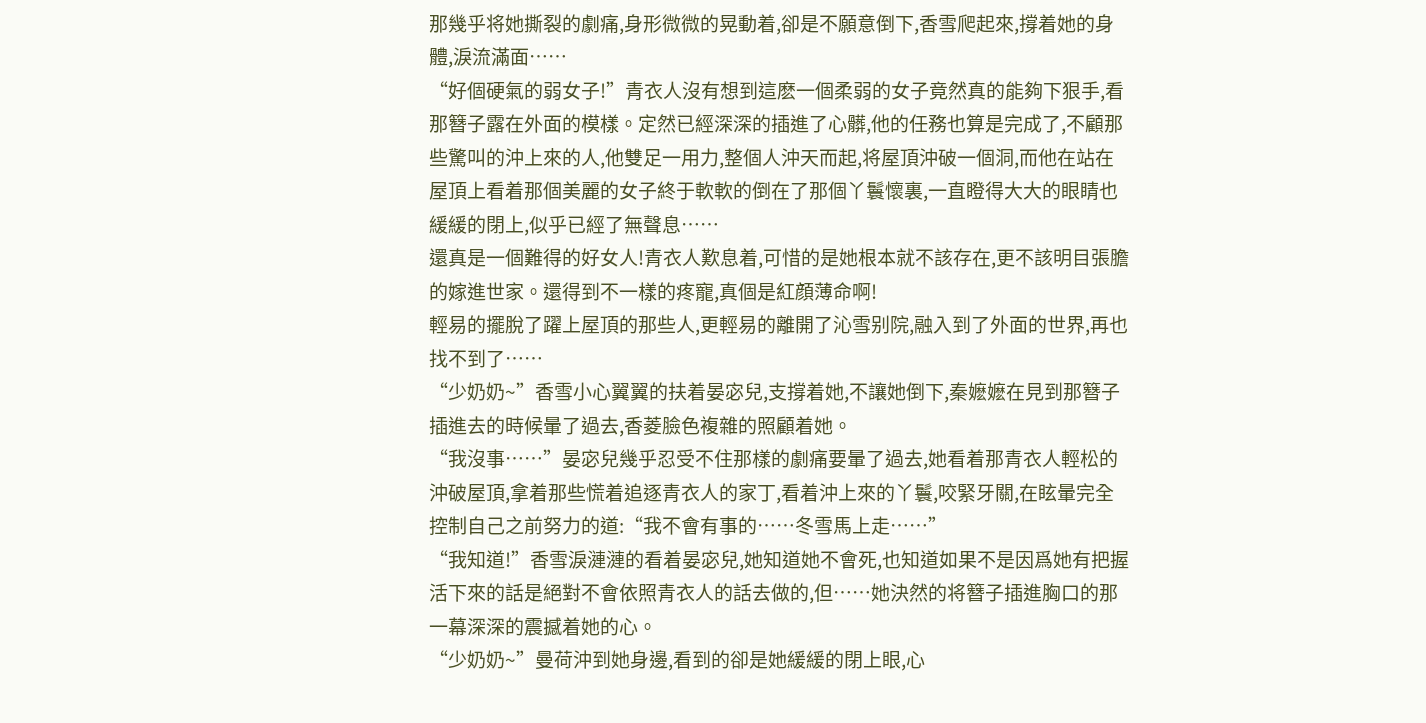那幾乎将她撕裂的劇痛,身形微微的晃動着,卻是不願意倒下,香雪爬起來,撐着她的身體,淚流滿面……
“好個硬氣的弱女子!”青衣人沒有想到這麽一個柔弱的女子竟然真的能夠下狠手,看那簪子露在外面的模樣。定然已經深深的插進了心髒,他的任務也算是完成了,不顧那些驚叫的沖上來的人,他雙足一用力,整個人沖天而起,将屋頂沖破一個洞,而他在站在屋頂上看着那個美麗的女子終于軟軟的倒在了那個丫鬟懷裏,一直瞪得大大的眼睛也緩緩的閉上,似乎已經了無聲息……
還真是一個難得的好女人!青衣人歎息着,可惜的是她根本就不該存在,更不該明目張膽的嫁進世家。還得到不一樣的疼寵,真個是紅顔薄命啊!
輕易的擺脫了躍上屋頂的那些人,更輕易的離開了沁雪别院,融入到了外面的世界,再也找不到了……
“少奶奶~”香雪小心翼翼的扶着晏宓兒,支撐着她,不讓她倒下,秦嬷嬷在見到那簪子插進去的時候暈了過去,香菱臉色複雜的照顧着她。
“我沒事……”晏宓兒幾乎忍受不住那樣的劇痛要暈了過去,她看着那青衣人輕松的沖破屋頂,拿着那些慌着追逐青衣人的家丁,看着沖上來的丫鬟,咬緊牙關,在眩暈完全控制自己之前努力的道:“我不會有事的……冬雪馬上走……”
“我知道!”香雪淚漣漣的看着晏宓兒,她知道她不會死,也知道如果不是因爲她有把握活下來的話是絕對不會依照青衣人的話去做的,但……她決然的将簪子插進胸口的那一幕深深的震撼着她的心。
“少奶奶~”曼荷沖到她身邊,看到的卻是她緩緩的閉上眼,心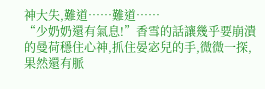神大失,難道……難道……
“少奶奶還有氣息!”香雪的話讓幾乎要崩潰的曼荷穩住心神,抓住晏宓兒的手,微微一探,果然還有脈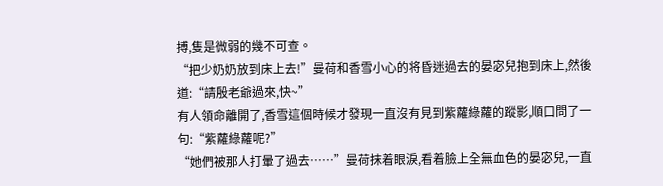搏,隻是微弱的幾不可查。
“把少奶奶放到床上去!”曼荷和香雪小心的将昏迷過去的晏宓兒抱到床上,然後道:“請殷老爺過來,快~”
有人領命離開了,香雪這個時候才發現一直沒有見到紫蘿綠蘿的蹤影,順口問了一句:“紫蘿綠蘿呢?”
“她們被那人打暈了過去……”曼荷抹着眼淚,看着臉上全無血色的晏宓兒,一直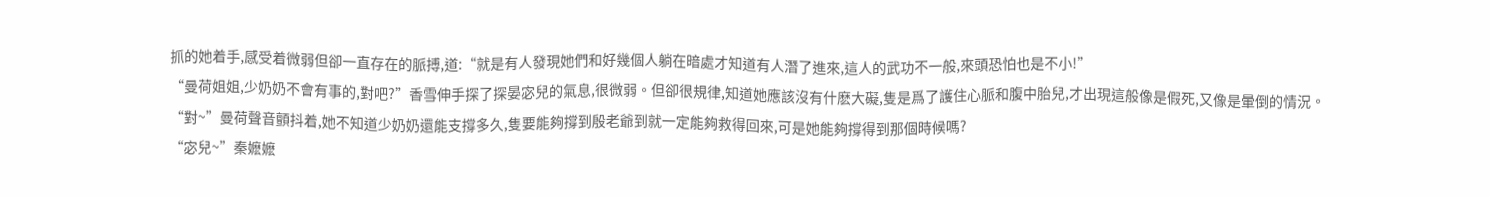抓的她着手,感受着微弱但卻一直存在的脈搏,道:“就是有人發現她們和好幾個人躺在暗處才知道有人潛了進來,這人的武功不一般,來頭恐怕也是不小!”
“曼荷姐姐,少奶奶不會有事的,對吧?”香雪伸手探了探晏宓兒的氣息,很微弱。但卻很規律,知道她應該沒有什麽大礙,隻是爲了護住心脈和腹中胎兒,才出現這般像是假死,又像是暈倒的情況。
“對~”曼荷聲音顫抖着,她不知道少奶奶還能支撐多久,隻要能夠撐到殷老爺到就一定能夠救得回來,可是她能夠撐得到那個時候嗎?
“宓兒~”秦嬷嬷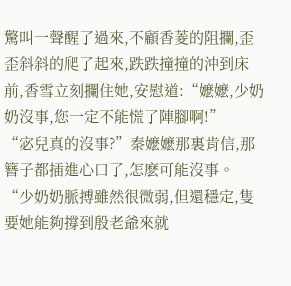驚叫一聲醒了過來,不顧香菱的阻攔,歪歪斜斜的爬了起來,跌跌撞撞的沖到床前,香雪立刻攔住她,安慰道:“嬷嬷,少奶奶沒事,您一定不能慌了陣腳啊!”
“宓兒真的沒事?”秦嬷嬷那裏肯信,那簪子都插進心口了,怎麽可能沒事。
“少奶奶脈搏雖然很微弱,但還穩定,隻要她能夠撐到殷老爺來就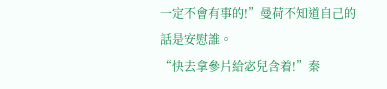一定不會有事的!”曼荷不知道自己的話是安慰誰。
“快去拿參片給宓兒含着!”秦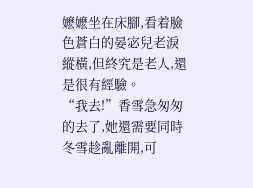嬷嬷坐在床腳,看着臉色蒼白的晏宓兒老淚縱橫,但終究是老人,還是很有經驗。
“我去!”香雪急匆匆的去了,她還需要同時冬雪趁亂離開,可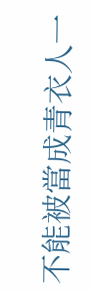不能被當成青衣人一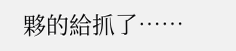夥的給抓了……